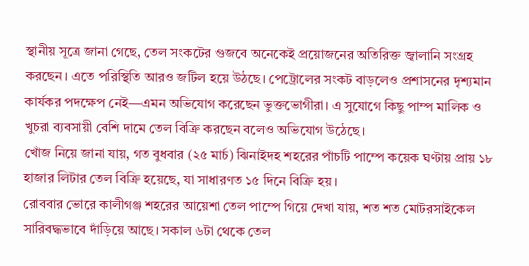স্থানীয় সূত্রে জানা গেছে, তেল সংকটের গুজবে অনেকেই প্রয়োজনের অতিরিক্ত জ্বালানি সংগ্রহ করছেন। এতে পরিস্থিতি আরও জটিল হয়ে উঠছে। পেট্রোলের সংকট বাড়লেও প্রশাসনের দৃশ্যমান কার্যকর পদক্ষেপ নেই—এমন অভিযোগ করেছেন ভুক্তভোগীরা। এ সুযোগে কিছু পাম্প মালিক ও খুচরা ব্যবসায়ী বেশি দামে তেল বিক্রি করছেন বলেও অভিযোগ উঠেছে।
খোঁজ নিয়ে জানা যায়, গত বুধবার (২৫ মার্চ) ঝিনাইদহ শহরের পাঁচটি পাম্পে কয়েক ঘণ্টায় প্রায় ১৮ হাজার লিটার তেল বিক্রি হয়েছে, যা সাধারণত ১৫ দিনে বিক্রি হয়।
রোববার ভোরে কালীগঞ্জ শহরের আয়েশা তেল পাম্পে গিয়ে দেখা যায়, শত শত মোটরসাইকেল সারিবদ্ধভাবে দাঁড়িয়ে আছে। সকাল ৬টা থেকে তেল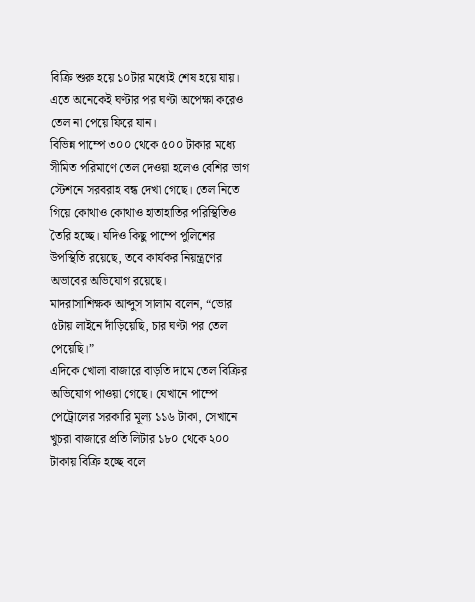বিক্রি শুরু হয়ে ১০টার মধ্যেই শেষ হয়ে যায়। এতে অনেকেই ঘণ্টার পর ঘণ্টা অপেক্ষা করেও তেল না পেয়ে ফিরে যান।
বিভিন্ন পাম্পে ৩০০ থেকে ৫০০ টাকার মধ্যে সীমিত পরিমাণে তেল দেওয়া হলেও বেশির ভাগ স্টেশনে সরবরাহ বন্ধ দেখা গেছে। তেল নিতে গিয়ে কোথাও কোথাও হাতাহাতির পরিস্থিতিও তৈরি হচ্ছে। যদিও কিছু পাম্পে পুলিশের উপস্থিতি রয়েছে, তবে কার্যকর নিয়ন্ত্রণের অভাবের অভিযোগ রয়েছে।
মাদরাসাশিক্ষক আব্দুস সালাম বলেন, “ভোর ৫টায় লাইনে দাঁড়িয়েছি, চার ঘণ্টা পর তেল পেয়েছি।”
এদিকে খোলা বাজারে বাড়তি দামে তেল বিক্রির অভিযোগ পাওয়া গেছে। যেখানে পাম্পে পেট্রোলের সরকারি মূল্য ১১৬ টাকা, সেখানে খুচরা বাজারে প্রতি লিটার ১৮০ থেকে ২০০ টাকায় বিক্রি হচ্ছে বলে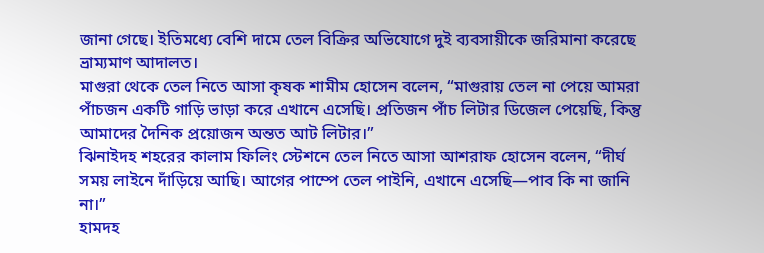জানা গেছে। ইতিমধ্যে বেশি দামে তেল বিক্রির অভিযোগে দুই ব্যবসায়ীকে জরিমানা করেছে ভ্রাম্যমাণ আদালত।
মাগুরা থেকে তেল নিতে আসা কৃষক শামীম হোসেন বলেন, “মাগুরায় তেল না পেয়ে আমরা পাঁচজন একটি গাড়ি ভাড়া করে এখানে এসেছি। প্রতিজন পাঁচ লিটার ডিজেল পেয়েছি, কিন্তু আমাদের দৈনিক প্রয়োজন অন্তত আট লিটার।”
ঝিনাইদহ শহরের কালাম ফিলিং স্টেশনে তেল নিতে আসা আশরাফ হোসেন বলেন, “দীর্ঘ সময় লাইনে দাঁড়িয়ে আছি। আগের পাম্পে তেল পাইনি, এখানে এসেছি—পাব কি না জানি না।”
হামদহ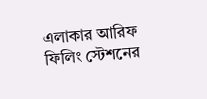এলাকার আরিফ ফিলিং স্টেশনের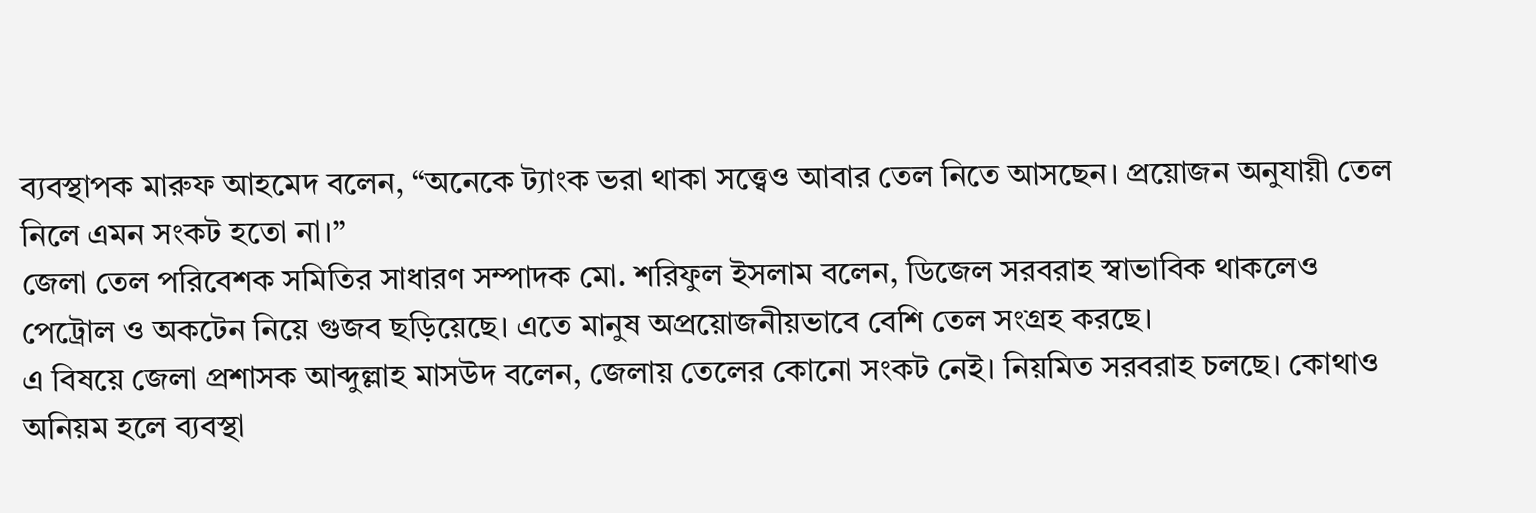ব্যবস্থাপক মারুফ আহমেদ বলেন, “অনেকে ট্যাংক ভরা থাকা সত্ত্বেও আবার তেল নিতে আসছেন। প্রয়োজন অনুযায়ী তেল নিলে এমন সংকট হতো না।”
জেলা তেল পরিবেশক সমিতির সাধারণ সম্পাদক মো. শরিফুল ইসলাম বলেন, ডিজেল সরবরাহ স্বাভাবিক থাকলেও পেট্রোল ও অকটেন নিয়ে গুজব ছড়িয়েছে। এতে মানুষ অপ্রয়োজনীয়ভাবে বেশি তেল সংগ্রহ করছে।
এ বিষয়ে জেলা প্রশাসক আব্দুল্লাহ মাসউদ বলেন, জেলায় তেলের কোনো সংকট নেই। নিয়মিত সরবরাহ চলছে। কোথাও অনিয়ম হলে ব্যবস্থা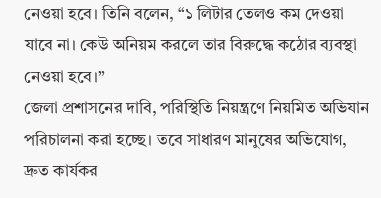নেওয়া হবে। তিনি বলেন, “১ লিটার তেলও কম দেওয়া যাবে না। কেউ অনিয়ম করলে তার বিরুদ্ধে কঠোর ব্যবস্থা নেওয়া হবে।”
জেলা প্রশাসনের দাবি, পরিস্থিতি নিয়ন্ত্রণে নিয়মিত অভিযান পরিচালনা করা হচ্ছে। তবে সাধারণ মানুষের অভিযোগ, দ্রুত কার্যকর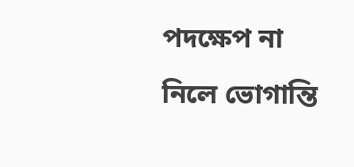পদক্ষেপ না নিলে ভোগান্তি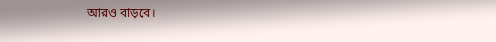আরও বাড়বে।